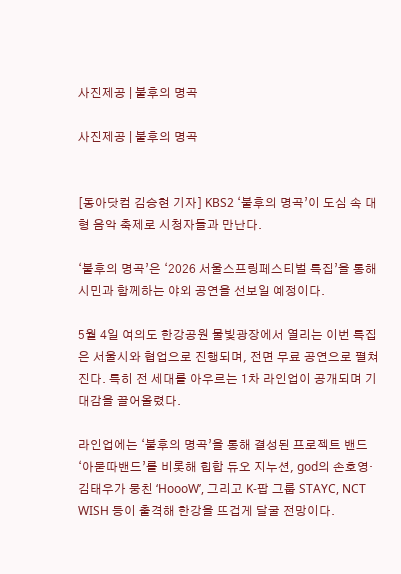사진제공 | 불후의 명곡

사진제공 | 불후의 명곡


[동아닷컴 김승현 기자] KBS2 ‘불후의 명곡’이 도심 속 대형 음악 축제로 시청자들과 만난다.

‘불후의 명곡’은 ‘2026 서울스프링페스티벌 특집’을 통해 시민과 함께하는 야외 공연을 선보일 예정이다.

5월 4일 여의도 한강공원 물빛광장에서 열리는 이번 특집은 서울시와 협업으로 진행되며, 전면 무료 공연으로 펼쳐진다. 특히 전 세대를 아우르는 1차 라인업이 공개되며 기대감을 끌어올렸다.

라인업에는 ‘불후의 명곡’을 통해 결성된 프로젝트 밴드 ‘아묻따밴드’를 비롯해 힙합 듀오 지누션, god의 손호영·김태우가 뭉친 ‘HoooW’, 그리고 K-팝 그룹 STAYC, NCT WISH 등이 출격해 한강을 뜨겁게 달굴 전망이다.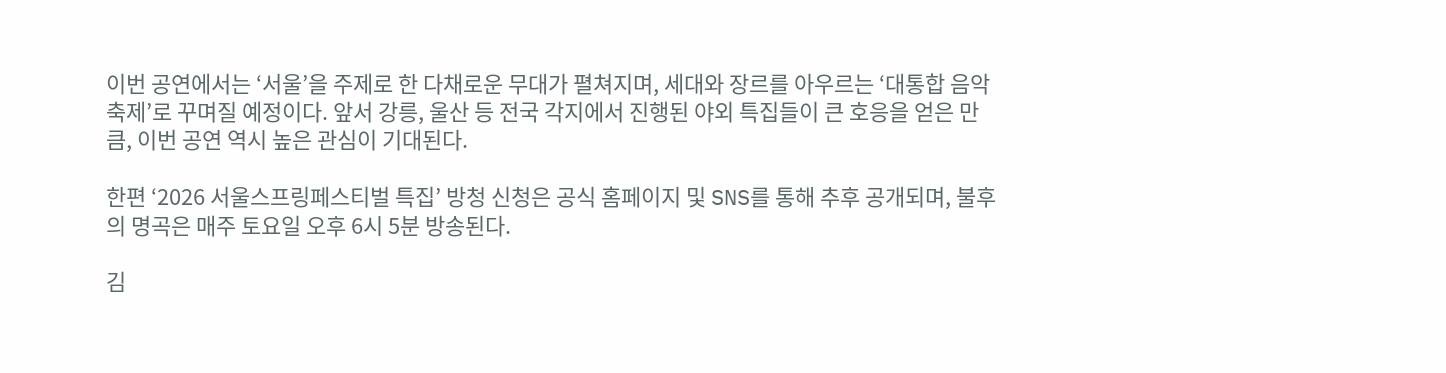이번 공연에서는 ‘서울’을 주제로 한 다채로운 무대가 펼쳐지며, 세대와 장르를 아우르는 ‘대통합 음악 축제’로 꾸며질 예정이다. 앞서 강릉, 울산 등 전국 각지에서 진행된 야외 특집들이 큰 호응을 얻은 만큼, 이번 공연 역시 높은 관심이 기대된다.

한편 ‘2026 서울스프링페스티벌 특집’ 방청 신청은 공식 홈페이지 및 SNS를 통해 추후 공개되며, 불후의 명곡은 매주 토요일 오후 6시 5분 방송된다.

김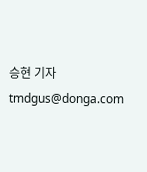승현 기자 tmdgus@donga.com